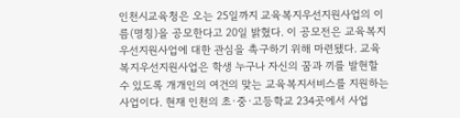인천시교육청은 오는 25일까지 교육복지우선지원사업의 이름(명칭)을 공모한다고 20일 밝혔다. 이 공모전은 교육복지우선지원사업에 대한 관심을 촉구하기 위해 마련됐다. 교육복지우선지원사업은 학생 누구나 자신의 꿈과 끼를 발현할 수 있도록 개개인의 여건의 맞는 교육복지서비스를 지원하는 사업이다. 현재 인천의 초·중·고등학교 234곳에서 사업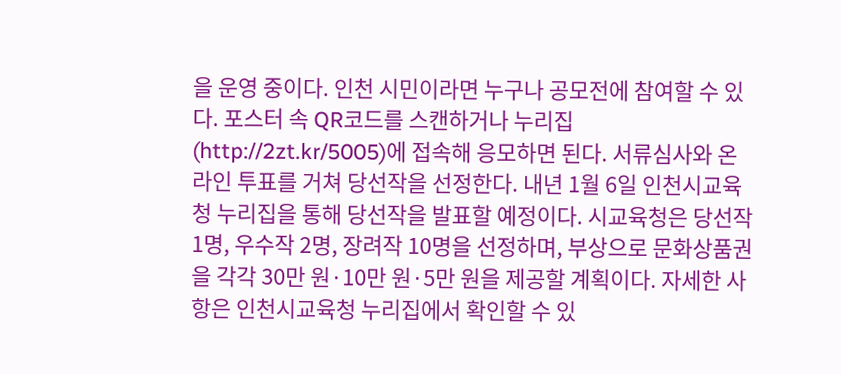을 운영 중이다. 인천 시민이라면 누구나 공모전에 참여할 수 있다. 포스터 속 QR코드를 스캔하거나 누리집(http://2zt.kr/5005)에 접속해 응모하면 된다. 서류심사와 온라인 투표를 거쳐 당선작을 선정한다. 내년 1월 6일 인천시교육청 누리집을 통해 당선작을 발표할 예정이다. 시교육청은 당선작 1명, 우수작 2명, 장려작 10명을 선정하며, 부상으로 문화상품권을 각각 30만 원·10만 원·5만 원을 제공할 계획이다. 자세한 사항은 인천시교육청 누리집에서 확인할 수 있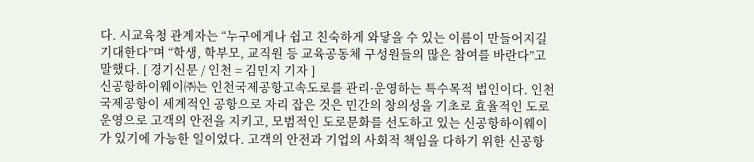다. 시교육청 관계자는 “누구에게나 쉽고 친숙하게 와닿을 수 있는 이름이 만들어지길 기대한다”며 “학생, 학부모, 교직원 등 교육공동체 구성원들의 많은 참여를 바란다”고 말했다. [ 경기신문 / 인천 = 김민지 기자 ]
신공항하이웨이㈜는 인천국제공항고속도로를 관리·운영하는 특수목적 법인이다. 인천국제공항이 세계적인 공항으로 자리 잡은 것은 민간의 창의성을 기초로 효율적인 도로운영으로 고객의 안전을 지키고, 모범적인 도로문화를 선도하고 있는 신공항하이웨이가 있기에 가능한 일이었다. 고객의 안전과 기업의 사회적 책임을 다하기 위한 신공항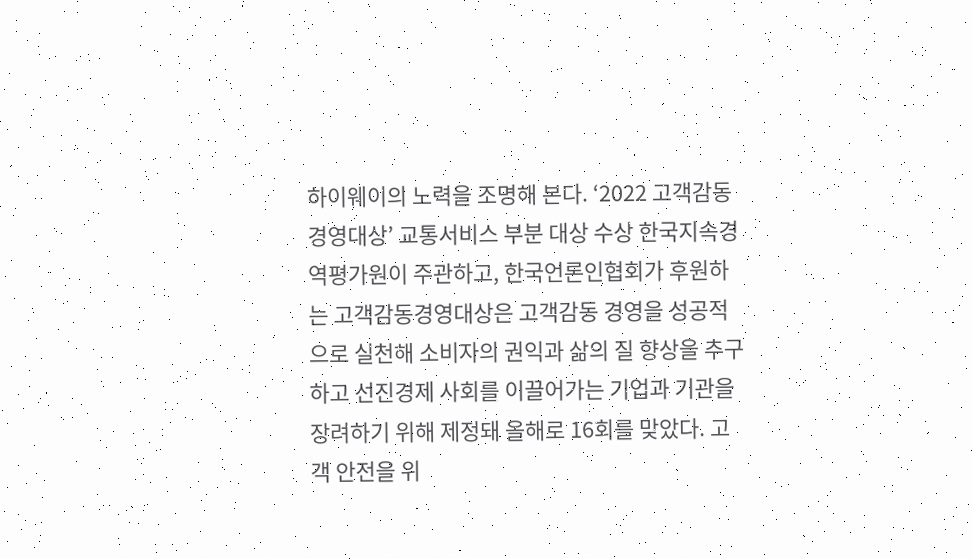하이웨이의 노력을 조명해 본다. ‘2022 고객감동경영대상’ 교통서비스 부분 대상 수상 한국지속경역평가원이 주관하고, 한국언론인협회가 후원하는 고객감동경영대상은 고객감동 경영을 성공적으로 실천해 소비자의 권익과 삶의 질 향상을 추구하고 선진경제 사회를 이끌어가는 기업과 기관을 장려하기 위해 제정돼 올해로 16회를 맞았다. 고객 안전을 위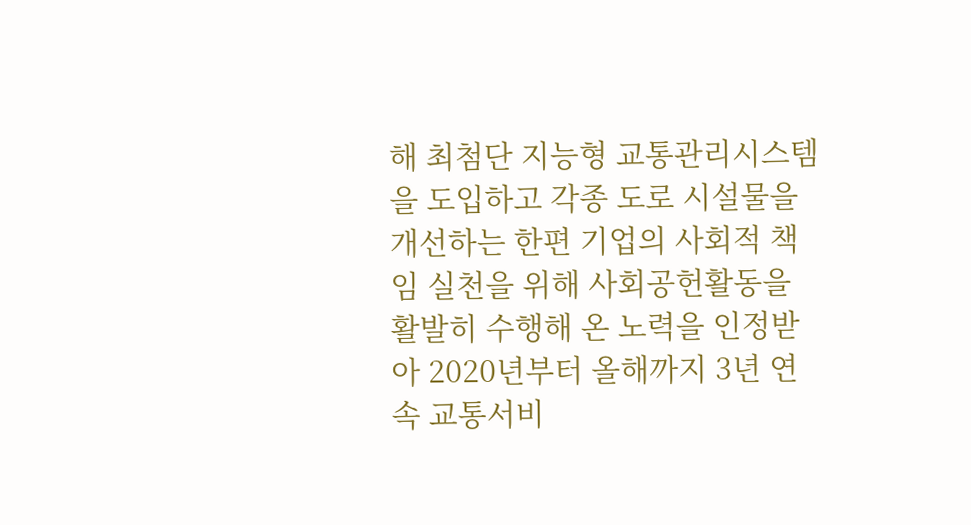해 최첨단 지능형 교통관리시스템을 도입하고 각종 도로 시설물을 개선하는 한편 기업의 사회적 책임 실천을 위해 사회공헌활동을 활발히 수행해 온 노력을 인정받아 2020년부터 올해까지 3년 연속 교통서비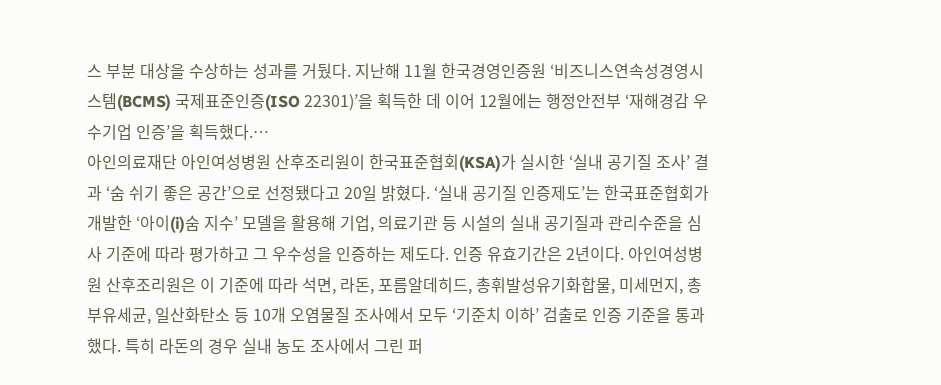스 부분 대상을 수상하는 성과를 거뒀다. 지난해 11월 한국경영인증원 ‘비즈니스연속성경영시스템(BCMS) 국제표준인증(ISO 22301)’을 획득한 데 이어 12월에는 행정안전부 ‘재해경감 우수기업 인증’을 획득했다.…
아인의료재단 아인여성병원 산후조리원이 한국표준협회(KSA)가 실시한 ‘실내 공기질 조사’ 결과 ‘숨 쉬기 좋은 공간’으로 선정됐다고 20일 밝혔다. ‘실내 공기질 인증제도’는 한국표준협회가 개발한 ‘아이(i)숨 지수’ 모델을 활용해 기업, 의료기관 등 시설의 실내 공기질과 관리수준을 심사 기준에 따라 평가하고 그 우수성을 인증하는 제도다. 인증 유효기간은 2년이다. 아인여성병원 산후조리원은 이 기준에 따라 석면, 라돈, 포름알데히드, 총휘발성유기화합물, 미세먼지, 총부유세균, 일산화탄소 등 10개 오염물질 조사에서 모두 ‘기준치 이하’ 검출로 인증 기준을 통과했다. 특히 라돈의 경우 실내 농도 조사에서 그린 퍼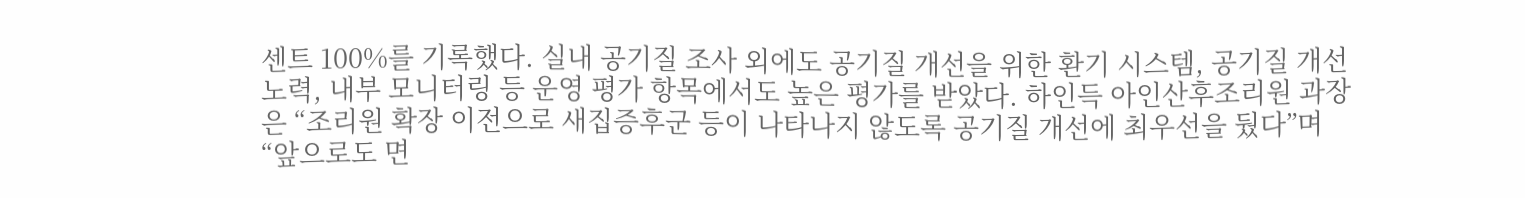센트 100%를 기록했다. 실내 공기질 조사 외에도 공기질 개선을 위한 환기 시스템, 공기질 개선 노력, 내부 모니터링 등 운영 평가 항목에서도 높은 평가를 받았다. 하인득 아인산후조리원 과장은 “조리원 확장 이전으로 새집증후군 등이 나타나지 않도록 공기질 개선에 최우선을 뒀다”며 “앞으로도 면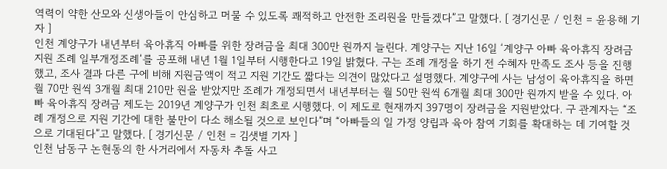역력이 약한 산모와 신생아들이 안심하고 머물 수 있도록 쾌적하고 안전한 조리원을 만들겠다”고 말했다. [ 경기신문 / 인천 = 윤용해 기자 ]
인천 계양구가 내년부터 육아휴직 아빠를 위한 장려금을 최대 300만 원까지 늘린다. 계양구는 지난 16일 ‘계양구 아빠 육아휴직 장려금 지원 조례 일부개정조례’를 공포해 내년 1월 1일부터 시행한다고 19일 밝혔다. 구는 조례 개정을 하기 전 수혜자 만족도 조사 등을 진행했고, 조사 결과 다른 구에 비해 지원금액이 적고 지원 기간도 짧다는 의견이 많았다고 설명했다. 계양구에 사는 남성이 육아휴직을 하면 월 70만 원씩 3개월 최대 210만 원을 받았지만 조례가 개정되면서 내년부터는 월 50만 원씩 6개월 최대 300만 원까지 받을 수 있다. 아빠 육아휴직 장려금 제도는 2019년 계양구가 인천 최초로 시행했다. 이 제도로 현재까지 397명이 장려금을 지원받았다. 구 관계자는 “조례 개정으로 지원 기간에 대한 불만이 다소 해소될 것으로 보인다”며 “아빠들의 일 가정 양립과 육아 참여 기회를 확대하는 데 기여할 것으로 기대된다”고 말했다. [ 경기신문 / 인천 = 김샛별 기자 ]
인천 남동구 논현동의 한 사거리에서 자동차 추돌 사고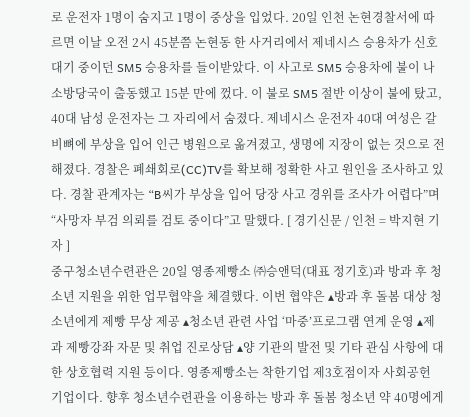로 운전자 1명이 숨지고 1명이 중상을 입었다. 20일 인천 논현경찰서에 따르면 이날 오전 2시 45분쯤 논현동 한 사거리에서 제네시스 승용차가 신호 대기 중이던 SM5 승용차를 들이받았다. 이 사고로 SM5 승용차에 불이 나 소방당국이 출동했고 15분 만에 껐다. 이 불로 SM5 절반 이상이 불에 탔고, 40대 남성 운전자는 그 자리에서 숨졌다. 제네시스 운전자 40대 여성은 갈비뼈에 부상을 입어 인근 병원으로 옮겨졌고, 생명에 지장이 없는 것으로 전해졌다. 경찰은 폐쇄회로(CC)TV를 확보해 정확한 사고 원인을 조사하고 있다. 경찰 관계자는 “B씨가 부상을 입어 당장 사고 경위를 조사가 어렵다”며 “사망자 부검 의뢰를 검토 중이다”고 말했다. [ 경기신문 / 인천 = 박지현 기자 ]
중구청소년수련관은 20일 영종제빵소 ㈜승앤덕(대표 정기호)과 방과 후 청소년 지원을 위한 업무협약을 체결했다. 이번 협약은 ▴방과 후 돌봄 대상 청소년에게 제빵 무상 제공 ▴청소년 관련 사업 ‘마중’프로그램 연계 운영 ▴제과 제빵강좌 자문 및 취업 진로상담 ▴양 기관의 발전 및 기타 관심 사항에 대한 상호협력 지원 등이다. 영종제빵소는 착한기업 제3호점이자 사회공헌 기업이다. 향후 청소년수련관을 이용하는 방과 후 돌봄 청소년 약 40명에게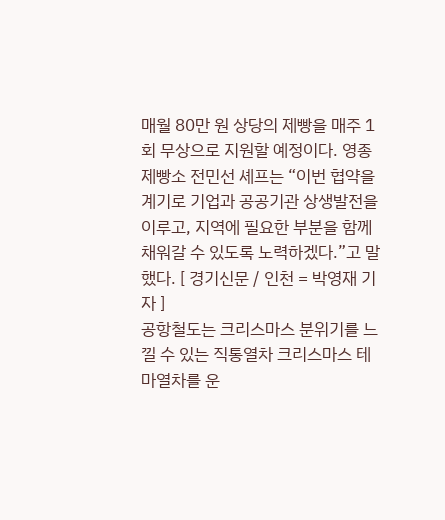매월 80만 원 상당의 제빵을 매주 1회 무상으로 지원할 예정이다. 영종제빵소 전민선 셰프는 “이번 협약을 계기로 기업과 공공기관 상생발전을 이루고, 지역에 필요한 부분을 함께 채워갈 수 있도록 노력하겠다.”고 말했다. [ 경기신문 / 인천 = 박영재 기자 ]
공항철도는 크리스마스 분위기를 느낄 수 있는 직통열차 크리스마스 테마열차를 운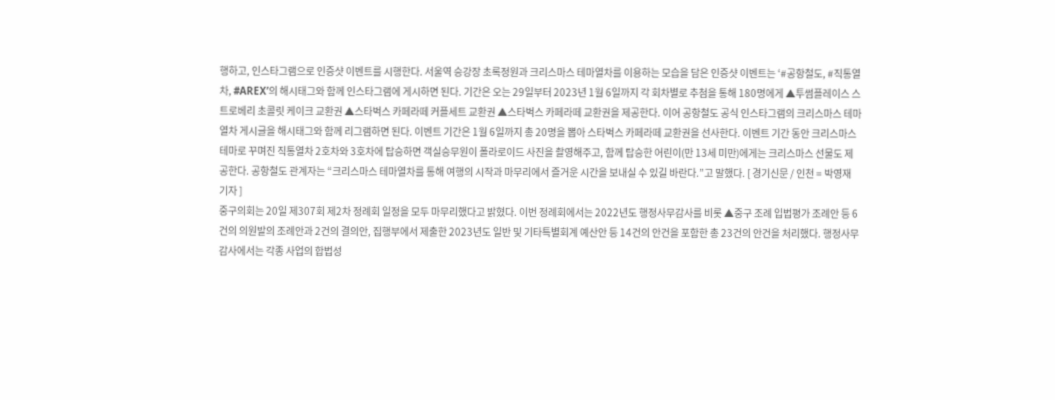행하고, 인스타그램으로 인증샷 이벤트를 시행한다. 서울역 승강장 초록정원과 크리스마스 테마열차를 이용하는 모습을 담은 인증샷 이벤트는 ‘#공항철도, #직통열차, #AREX’의 해시태그와 함께 인스타그램에 게시하면 된다. 기간은 오는 29일부터 2023년 1월 6일까지 각 회차별로 추첨을 통해 180명에게 ▲투썸플레이스 스트로베리 초콜릿 케이크 교환권 ▲스타벅스 카페라떼 커플세트 교환권 ▲스타벅스 카페라떼 교환권을 제공한다. 이어 공항철도 공식 인스타그램의 크리스마스 테마열차 게시글을 해시태그와 함께 리그램하면 된다. 이벤트 기간은 1월 6일까지 총 20명을 뽑아 스타벅스 카페라떼 교환권을 선사한다. 이벤트 기간 동안 크리스마스 테마로 꾸며진 직통열차 2호차와 3호차에 탑승하면 객실승무원이 폴라로이드 사진을 촬영해주고, 함께 탑승한 어린이(만 13세 미만)에게는 크리스마스 선물도 제공한다. 공항철도 관계자는 “크리스마스 테마열차를 통해 여행의 시작과 마무리에서 즐거운 시간을 보내실 수 있길 바란다.”고 말했다. [ 경기신문 / 인천 = 박영재 기자 ]
중구의회는 20일 제307회 제2차 정례회 일정을 모두 마무리했다고 밝혔다. 이번 정례회에서는 2022년도 행정사무감사를 비롯 ▲중구 조례 입법평가 조례안 등 6건의 의원발의 조례안과 2건의 결의안, 집행부에서 제출한 2023년도 일반 및 기타특별회계 예산안 등 14건의 안건을 포함한 총 23건의 안건을 처리했다. 행정사무감사에서는 각종 사업의 합법성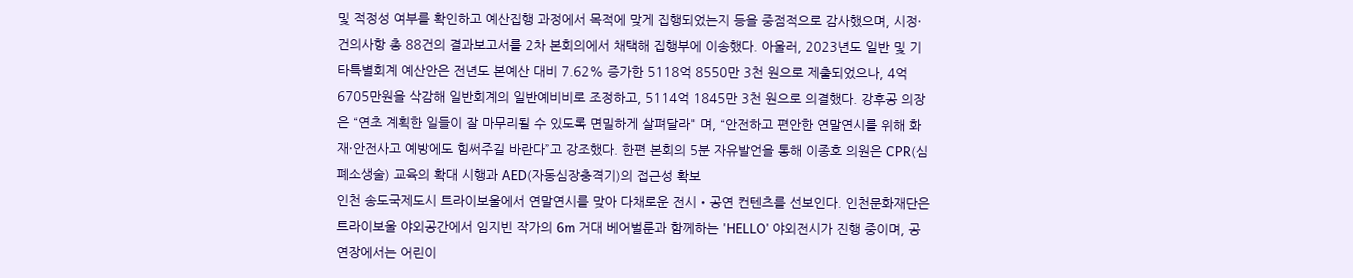및 적정성 여부를 확인하고 예산집행 과정에서 목적에 맞게 집행되었는지 등을 중점적으로 감사했으며, 시정·건의사항 총 88건의 결과보고서를 2차 본회의에서 채택해 집행부에 이송했다. 아울러, 2023년도 일반 및 기타특별회계 예산안은 전년도 본예산 대비 7.62% 증가한 5118억 8550만 3천 원으로 제출되었으나, 4억 6705만원을 삭감해 일반회계의 일반예비비로 조정하고, 5114억 1845만 3천 원으로 의결했다. 강후공 의장은 “연초 계획한 일들이 잘 마무리될 수 있도록 면밀하게 살펴달라" 며, “안전하고 편안한 연말연시를 위해 화재·안전사고 예방에도 힘써주길 바란다”고 강조했다. 한편 본회의 5분 자유발언을 통해 이종호 의원은 CPR(심폐소생술) 교육의 확대 시행과 AED(자동심장충격기)의 접근성 확보
인천 송도국제도시 트라이보울에서 연말연시를 맞아 다채로운 전시‧공연 컨텐츠를 선보인다. 인천문화재단은 트라이보울 야외공간에서 임지빈 작가의 6m 거대 베어벌룬과 함께하는 'HELLO' 야외전시가 진행 중이며, 공연장에서는 어린이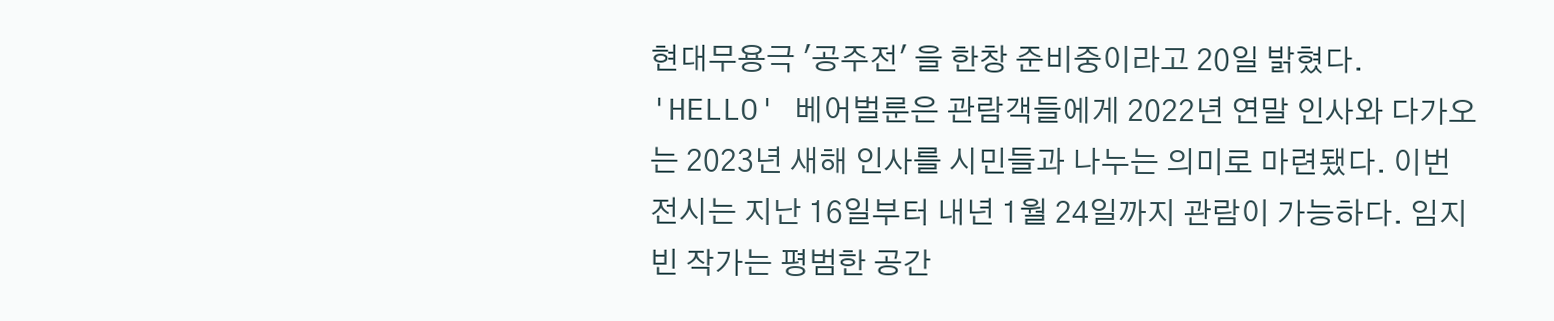현대무용극 '공주전' 을 한창 준비중이라고 20일 밝혔다. 'HELLO' 베어벌룬은 관람객들에게 2022년 연말 인사와 다가오는 2023년 새해 인사를 시민들과 나누는 의미로 마련됐다. 이번 전시는 지난 16일부터 내년 1월 24일까지 관람이 가능하다. 임지빈 작가는 평범한 공간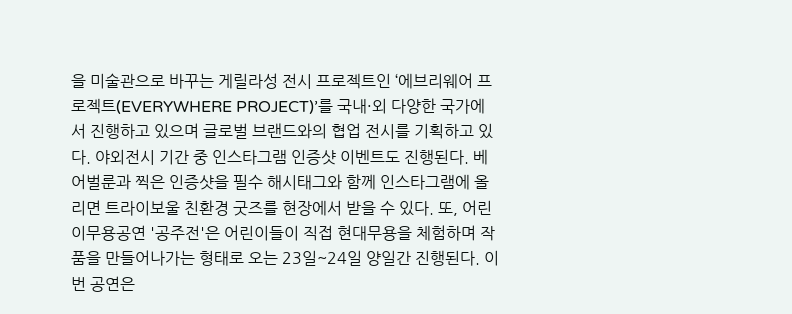을 미술관으로 바꾸는 게릴라성 전시 프로젝트인 ‘에브리웨어 프로젝트(EVERYWHERE PROJECT)’를 국내·외 다양한 국가에서 진행하고 있으며 글로벌 브랜드와의 협업 전시를 기획하고 있다. 야외전시 기간 중 인스타그램 인증샷 이벤트도 진행된다. 베어벌룬과 찍은 인증샷을 필수 해시태그와 함께 인스타그램에 올리면 트라이보울 친환경 굿즈를 현장에서 받을 수 있다. 또, 어린이무용공연 '공주전'은 어린이들이 직접 현대무용을 체험하며 작품을 만들어나가는 형태로 오는 23일~24일 양일간 진행된다. 이번 공연은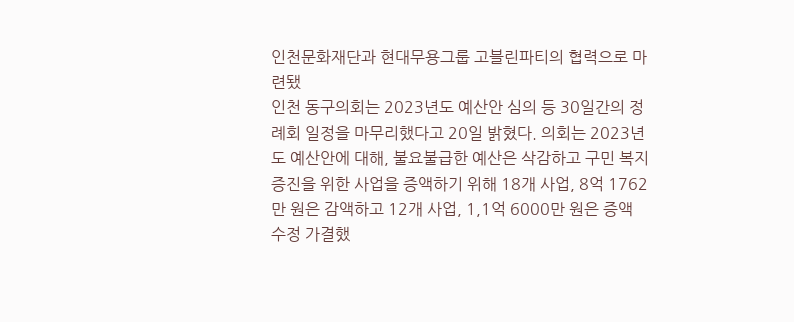인천문화재단과 현대무용그룹 고블린파티의 협력으로 마련됐
인천 동구의회는 2023년도 예산안 심의 등 30일간의 정례회 일정을 마무리했다고 20일 밝혔다. 의회는 2023년도 예산안에 대해, 불요불급한 예산은 삭감하고 구민 복지증진을 위한 사업을 증액하기 위해 18개 사업, 8억 1762만 원은 감액하고 12개 사업, 1,1억 6000만 원은 증액 수정 가결했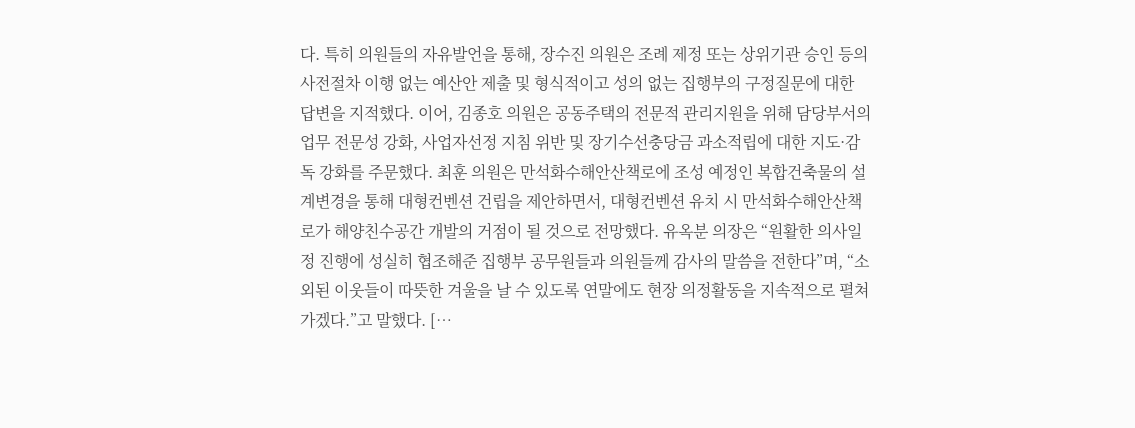다. 특히 의원들의 자유발언을 통해, 장수진 의원은 조례 제정 또는 상위기관 승인 등의 사전절차 이행 없는 예산안 제출 및 형식적이고 성의 없는 집행부의 구정질문에 대한 답변을 지적했다. 이어, 김종호 의원은 공동주택의 전문적 관리지원을 위해 담당부서의 업무 전문성 강화, 사업자선정 지침 위반 및 장기수선충당금 과소적립에 대한 지도·감독 강화를 주문했다. 최훈 의원은 만석화수해안산책로에 조성 예정인 복합건축물의 설계변경을 통해 대형컨벤션 건립을 제안하면서, 대형컨벤션 유치 시 만석화수해안산책로가 해양친수공간 개발의 거점이 될 것으로 전망했다. 유옥분 의장은 “원활한 의사일정 진행에 성실히 협조해준 집행부 공무원들과 의원들께 감사의 말씀을 전한다”며, “소외된 이웃들이 따뜻한 겨울을 날 수 있도록 연말에도 현장 의정활동을 지속적으로 펼쳐가겠다.”고 말했다. […